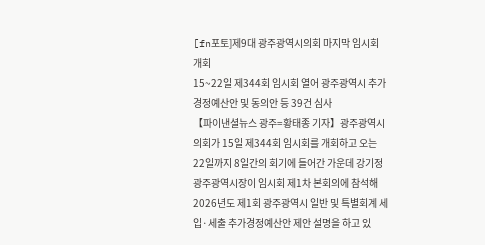[fn포토]제9대 광주광역시의회 마지막 임시회 개회
15~22일 제344회 임시회 열어 광주광역시 추가경정예산안 및 동의안 등 39건 심사
【파이낸셜뉴스 광주=황태종 기자】광주광역시의회가 15일 제344회 임시회를 개회하고 오는 22일까지 8일간의 회기에 들어간 가운데 강기정 광주광역시장이 임시회 제1차 본회의에 참석해 2026년도 제1회 광주광역시 일반 및 특별회계 세입·세출 추가경정예산안 제안 설명을 하고 있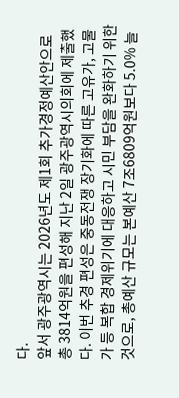다.
앞서 광주광역시는 2026년도 제1회 추가경정예산안으로 총 3814억원을 편성해 지난 2일 광주광역시의회에 제출했다. 이번 추경 편성은 중동전쟁 장기화에 따른 고유가, 고물가 등 복합 경제위기에 대응하고 시민 부담을 완화하기 위한 것으로, 총예산 규모는 본예산 7조6809억원보다 5.0% 늘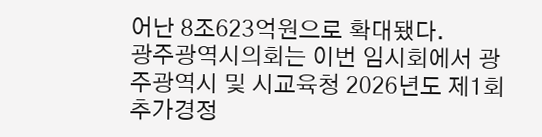어난 8조623억원으로 확대됐다.
광주광역시의회는 이번 임시회에서 광주광역시 및 시교육청 2026년도 제1회 추가경정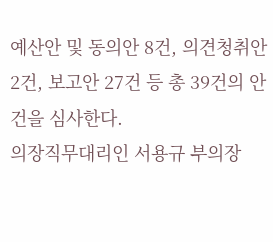예산안 및 동의안 8건, 의견청취안 2건, 보고안 27건 등 총 39건의 안건을 심사한다.
의장직무대리인 서용규 부의장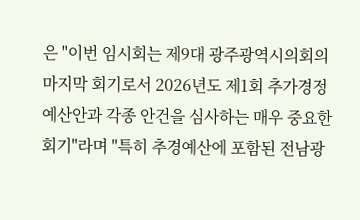은 "이번 임시회는 제9대 광주광역시의회의 마지막 회기로서 2026년도 제1회 추가경정예산안과 각종 안건을 심사하는 매우 중요한 회기"라며 "특히 추경예산에 포함된 전남광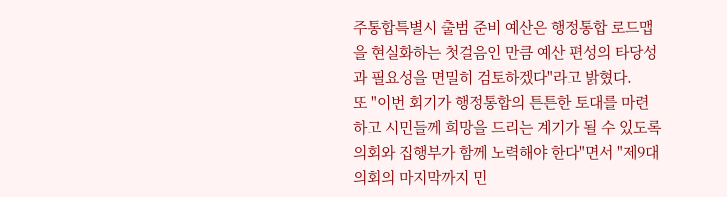주통합특별시 출범 준비 예산은 행정통합 로드맵을 현실화하는 첫걸음인 만큼 예산 편성의 타당성과 필요성을 면밀히 검토하겠다"라고 밝혔다.
또 "이번 회기가 행정통합의 튼튼한 토대를 마련하고 시민들께 희망을 드리는 계기가 될 수 있도록 의회와 집행부가 함께 노력해야 한다"면서 "제9대 의회의 마지막까지 민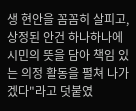생 현안을 꼼꼼히 살피고, 상정된 안건 하나하나에 시민의 뜻을 담아 책임 있는 의정 활동을 펼쳐 나가겠다"라고 덧붙였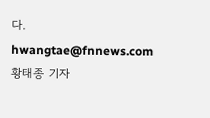다.
hwangtae@fnnews.com 황태종 기자